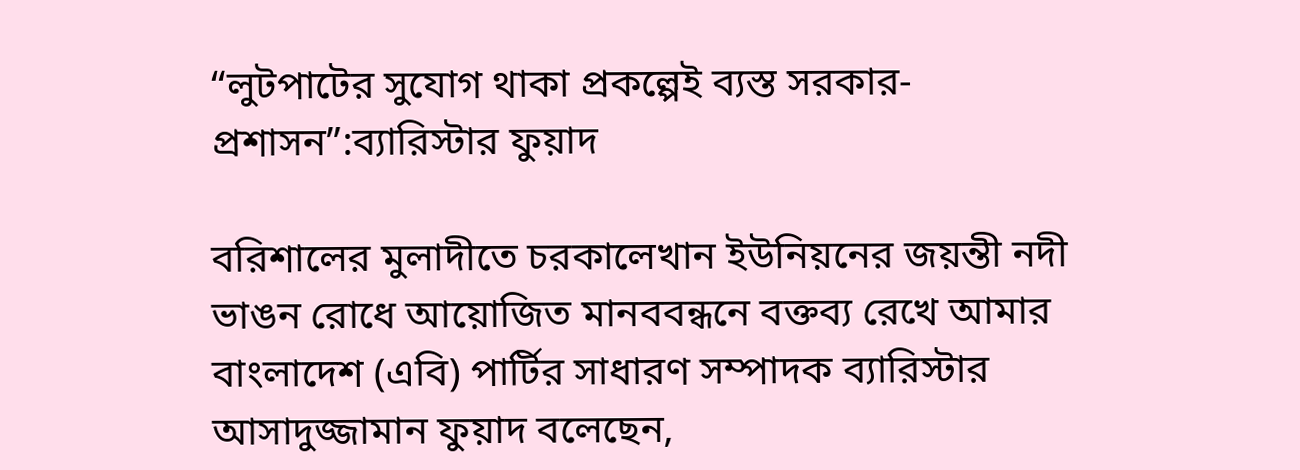“লুটপাটের সুযোগ থাকা প্রকল্পেই ব্যস্ত সরকার-প্রশাসন”:ব্যারিস্টার ফুয়াদ

বরিশালের মুলাদীতে চরকালেখান ইউনিয়নের জয়ন্তী নদী ভাঙন রোধে আয়োজিত মানববন্ধনে বক্তব্য রেখে আমার বাংলাদেশ (এবি) পার্টির সাধারণ সম্পাদক ব্যারিস্টার আসাদুজ্জামান ফুয়াদ বলেছেন,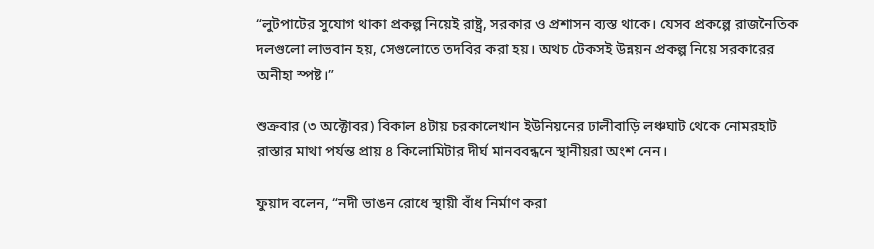“লুটপাটের সুযোগ থাকা প্রকল্প নিয়েই রাষ্ট্র, সরকার ও প্রশাসন ব্যস্ত থাকে। যেসব প্রকল্পে রাজনৈতিক দলগুলো লাভবান হয়, সেগুলোতে তদবির করা হয়। অথচ টেকসই উন্নয়ন প্রকল্প নিয়ে সরকারের অনীহা স্পষ্ট।”

শুক্রবার (৩ অক্টোবর) বিকাল ৪টায় চরকালেখান ইউনিয়নের ঢালীবাড়ি লঞ্চঘাট থেকে নোমরহাট রাস্তার মাথা পর্যন্ত প্রায় ৪ কিলোমিটার দীর্ঘ মানববন্ধনে স্থানীয়রা অংশ নেন।

ফুয়াদ বলেন, “নদী ভাঙন রোধে স্থায়ী বাঁধ নির্মাণ করা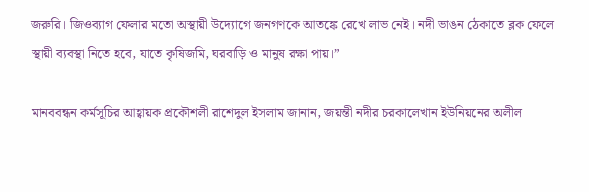জরুরি। জিওব্যাগ ফেলার মতো অস্থায়ী উদ্যোগে জনগণকে আতঙ্কে রেখে লাভ নেই। নদী ভাঙন ঠেকাতে ব্লক ফেলে স্থায়ী ব্যবস্থা নিতে হবে, যাতে কৃষিজমি, ঘরবাড়ি ও মানুষ রক্ষা পায়।”

মানববন্ধন কর্মসূচির আহ্বায়ক প্রকৌশলী রাশেদুল ইসলাম জানান, জয়ন্তী নদীর চরকালেখান ইউনিয়নের অলীল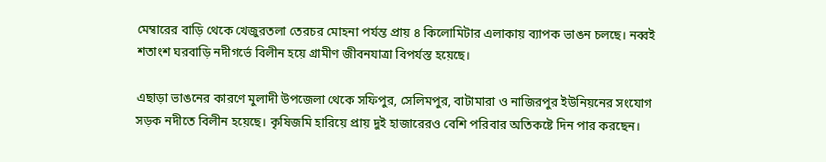মেম্বারের বাড়ি থেকে খেজুরতলা তেরচর মোহনা পর্যন্ত প্রায় ৪ কিলোমিটার এলাকায় ব্যাপক ভাঙন চলছে। নব্বই শতাংশ ঘরবাড়ি নদীগর্ভে বিলীন হয়ে গ্রামীণ জীবনযাত্রা বিপর্যস্ত হয়েছে।

এছাড়া ভাঙনের কারণে মুলাদী উপজেলা থেকে সফিপুর, সেলিমপুর, বাটামারা ও নাজিরপুর ইউনিয়নের সংযোগ সড়ক নদীতে বিলীন হয়েছে। কৃষিজমি হারিয়ে প্রায় দুই হাজারেরও বেশি পরিবার অতিকষ্টে দিন পার করছেন।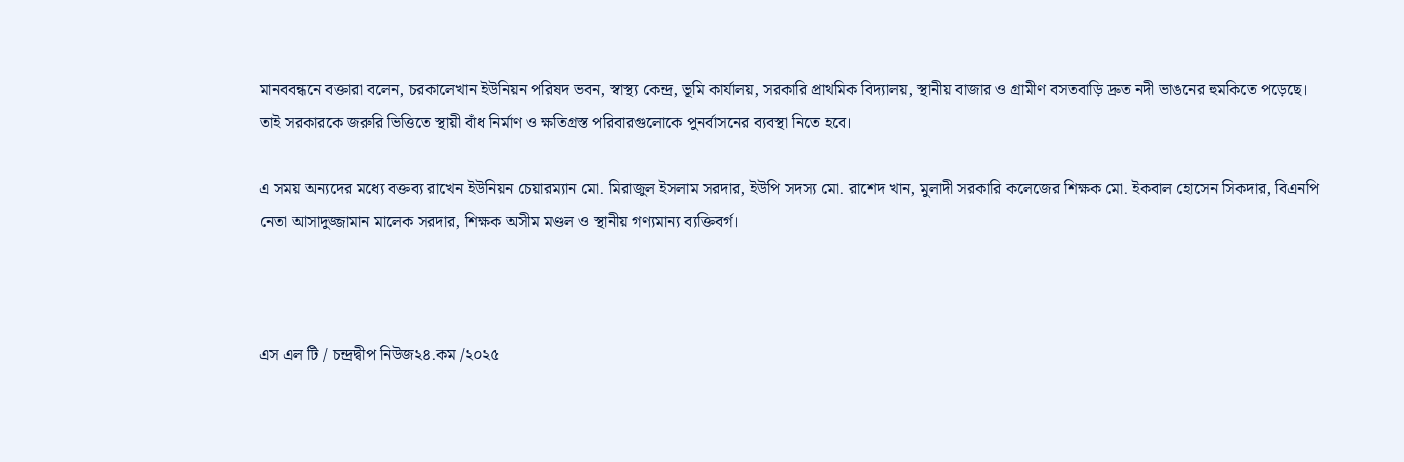মানববন্ধনে বক্তারা বলেন, চরকালেখান ইউনিয়ন পরিষদ ভবন, স্বাস্থ্য কেন্দ্র, ভূমি কার্যালয়, সরকারি প্রাথমিক বিদ্যালয়, স্থানীয় বাজার ও গ্রামীণ বসতবাড়ি দ্রুত নদী ভাঙনের হুমকিতে পড়েছে। তাই সরকারকে জরুরি ভিত্তিতে স্থায়ী বাঁধ নির্মাণ ও ক্ষতিগ্রস্ত পরিবারগুলোকে পুনর্বাসনের ব্যবস্থা নিতে হবে।

এ সময় অন্যদের মধ্যে বক্তব্য রাখেন ইউনিয়ন চেয়ারম্যান মো. মিরাজুল ইসলাম সরদার, ইউপি সদস্য মো. রাশেদ খান, মুলাদী সরকারি কলেজের শিক্ষক মো. ইকবাল হোসেন সিকদার, বিএনপি নেতা আসাদুজ্জামান মালেক সরদার, শিক্ষক অসীম মণ্ডল ও স্থানীয় গণ্যমান্য ব্যক্তিবর্গ।



এস এল টি / চন্দ্রদ্বীপ নিউজ২৪.কম /২০২৫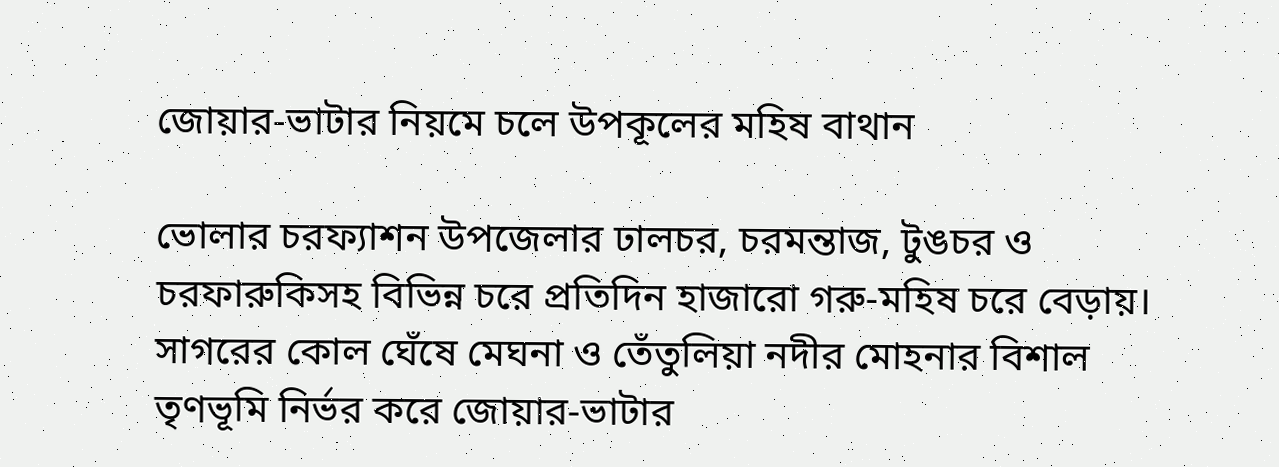জোয়ার-ভাটার নিয়মে চলে উপকূলের মহিষ বাথান

ভোলার চরফ্যাশন উপজেলার ঢালচর, চরমন্তাজ, টুঙচর ও চরফারুকিসহ বিভিন্ন চরে প্রতিদিন হাজারো গরু-মহিষ চরে বেড়ায়। সাগরের কোল ঘেঁষে মেঘনা ও তেঁতুলিয়া নদীর মোহনার বিশাল তৃণভূমি নির্ভর করে জোয়ার-ভাটার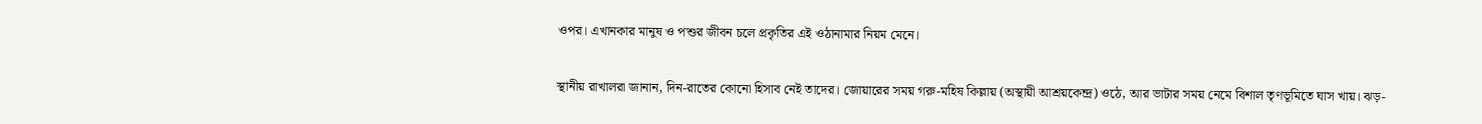ওপর। এখানকার মানুষ ও পশুর জীবন চলে প্রকৃতির এই ওঠানামার নিয়ম মেনে।

স্থানীয় রাখালরা জানান, দিন-রাতের কোনো হিসাব নেই তাদের। জোয়ারের সময় গরু-মহিষ কিল্লায় (অস্থায়ী আশ্রয়কেন্দ্র) ওঠে, আর ভাটার সময় নেমে বিশাল তৃণভূমিতে ঘাস খায়। ঝড়-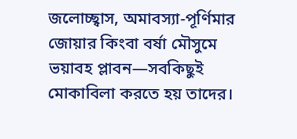জলোচ্ছ্বাস, অমাবস্যা-পূর্ণিমার জোয়ার কিংবা বর্ষা মৌসুমে ভয়াবহ প্লাবন—সবকিছুই মোকাবিলা করতে হয় তাদের।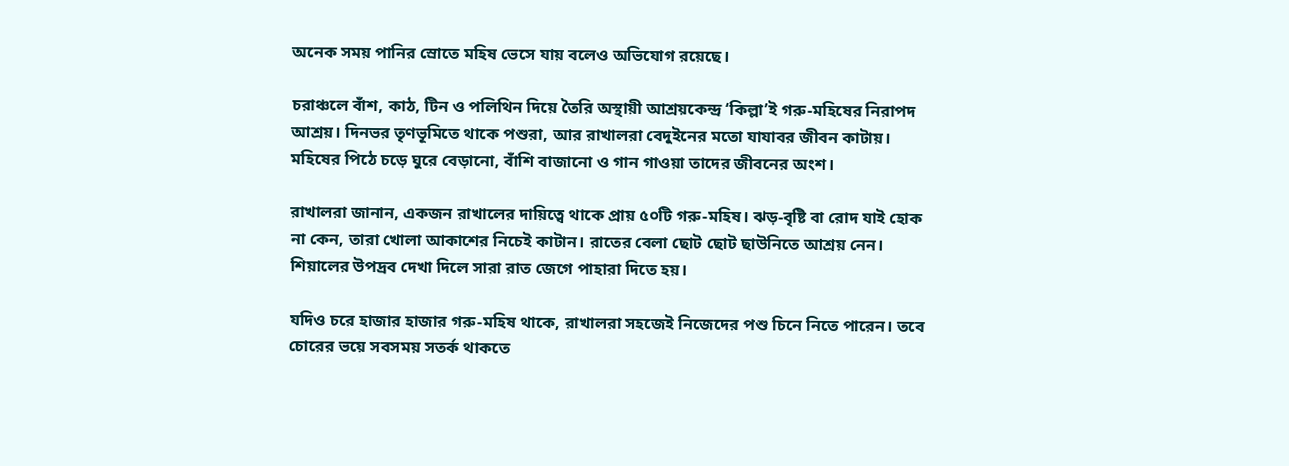অনেক সময় পানির স্রোতে মহিষ ভেসে যায় বলেও অভিযোগ রয়েছে।

চরাঞ্চলে বাঁশ, কাঠ, টিন ও পলিথিন দিয়ে তৈরি অস্থায়ী আশ্রয়কেন্দ্র ‘কিল্লা’ই গরু-মহিষের নিরাপদ আশ্রয়। দিনভর তৃণভূমিতে থাকে পশুরা, আর রাখালরা বেদুইনের মতো যাযাবর জীবন কাটায়। মহিষের পিঠে চড়ে ঘুরে বেড়ানো, বাঁশি বাজানো ও গান গাওয়া তাদের জীবনের অংশ।

রাখালরা জানান, একজন রাখালের দায়িত্বে থাকে প্রায় ৫০টি গরু-মহিষ। ঝড়-বৃষ্টি বা রোদ যাই হোক না কেন, তারা খোলা আকাশের নিচেই কাটান। রাতের বেলা ছোট ছোট ছাউনিতে আশ্রয় নেন। শিয়ালের উপদ্রব দেখা দিলে সারা রাত জেগে পাহারা দিতে হয়।

যদিও চরে হাজার হাজার গরু-মহিষ থাকে, রাখালরা সহজেই নিজেদের পশু চিনে নিতে পারেন। তবে চোরের ভয়ে সবসময় সতর্ক থাকতে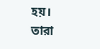হয়। তারা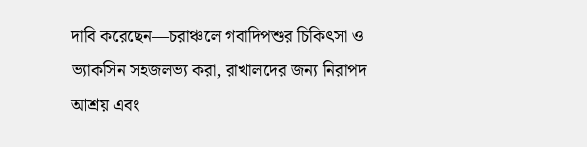দাবি করেছেন—চরাঞ্চলে গবাদিপশুর চিকিৎসা ও ভ্যাকসিন সহজলভ্য করা, রাখালদের জন্য নিরাপদ আশ্রয় এবং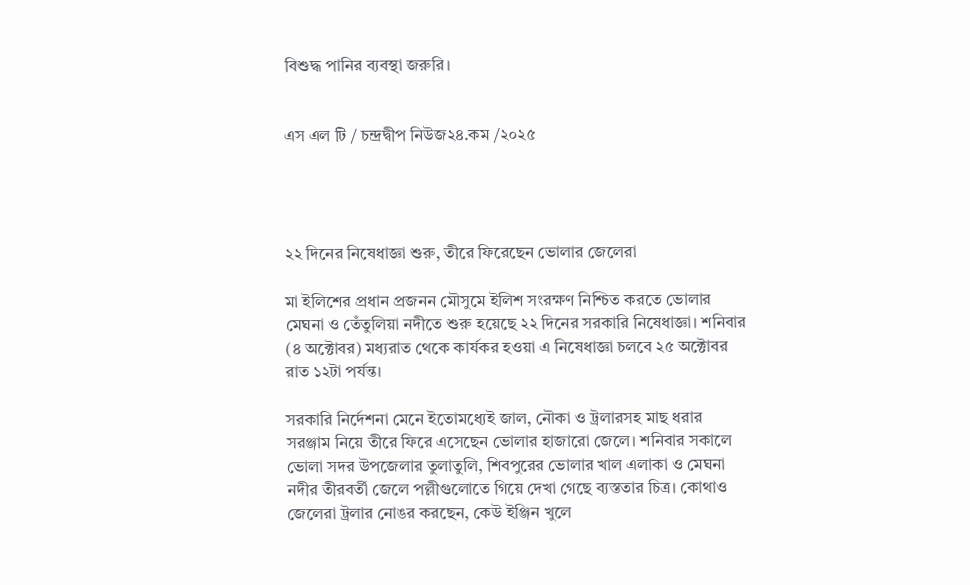বিশুদ্ধ পানির ব্যবস্থা জরুরি।


এস এল টি / চন্দ্রদ্বীপ নিউজ২৪.কম /২০২৫




২২ দিনের নিষেধাজ্ঞা শুরু, তীরে ফিরেছেন ভোলার জেলেরা

মা ইলিশের প্রধান প্রজনন মৌসুমে ইলিশ সংরক্ষণ নিশ্চিত করতে ভোলার মেঘনা ও তেঁতুলিয়া নদীতে শুরু হয়েছে ২২ দিনের সরকারি নিষেধাজ্ঞা। শনিবার (৪ অক্টোবর) মধ্যরাত থেকে কার্যকর হওয়া এ নিষেধাজ্ঞা চলবে ২৫ অক্টোবর রাত ১২টা পর্যন্ত।

সরকারি নির্দেশনা মেনে ইতোমধ্যেই জাল, নৌকা ও ট্রলারসহ মাছ ধরার সরঞ্জাম নিয়ে তীরে ফিরে এসেছেন ভোলার হাজারো জেলে। শনিবার সকালে ভোলা সদর উপজেলার তুলাতুলি, শিবপুরের ভোলার খাল এলাকা ও মেঘনা নদীর তীরবর্তী জেলে পল্লীগুলোতে গিয়ে দেখা গেছে ব্যস্ততার চিত্র। কোথাও জেলেরা ট্রলার নোঙর করছেন, কেউ ইঞ্জিন খুলে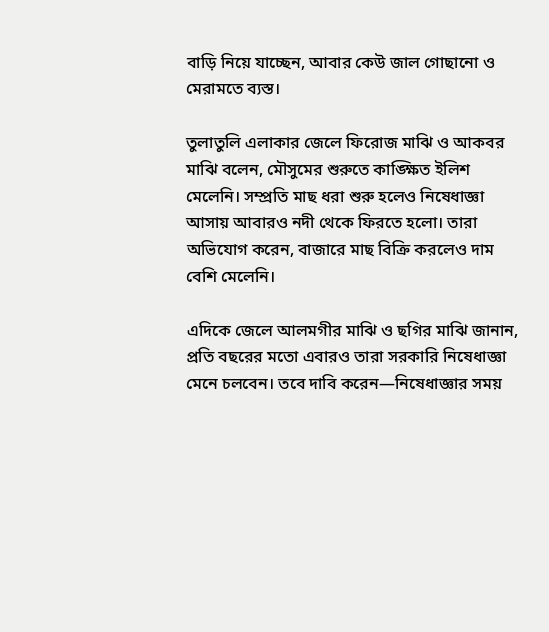বাড়ি নিয়ে যাচ্ছেন, আবার কেউ জাল গোছানো ও মেরামতে ব্যস্ত।

তুলাতুলি এলাকার জেলে ফিরোজ মাঝি ও আকবর মাঝি বলেন, মৌসুমের শুরুতে কাঙ্ক্ষিত ইলিশ মেলেনি। সম্প্রতি মাছ ধরা শুরু হলেও নিষেধাজ্ঞা আসায় আবারও নদী থেকে ফিরতে হলো। তারা অভিযোগ করেন, বাজারে মাছ বিক্রি করলেও দাম বেশি মেলেনি।

এদিকে জেলে আলমগীর মাঝি ও ছগির মাঝি জানান, প্রতি বছরের মতো এবারও তারা সরকারি নিষেধাজ্ঞা মেনে চলবেন। তবে দাবি করেন—নিষেধাজ্ঞার সময়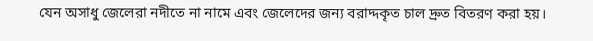যেন অসাধু জেলেরা নদীতে না নামে এবং জেলেদের জন্য বরাদ্দকৃত চাল দ্রুত বিতরণ করা হয়।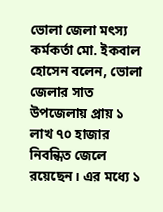ভোলা জেলা মৎস্য কর্মকর্তা মো. ইকবাল হোসেন বলেন, ভোলা জেলার সাত উপজেলায় প্রায় ১ লাখ ৭০ হাজার নিবন্ধিত জেলে রয়েছেন। এর মধ্যে ১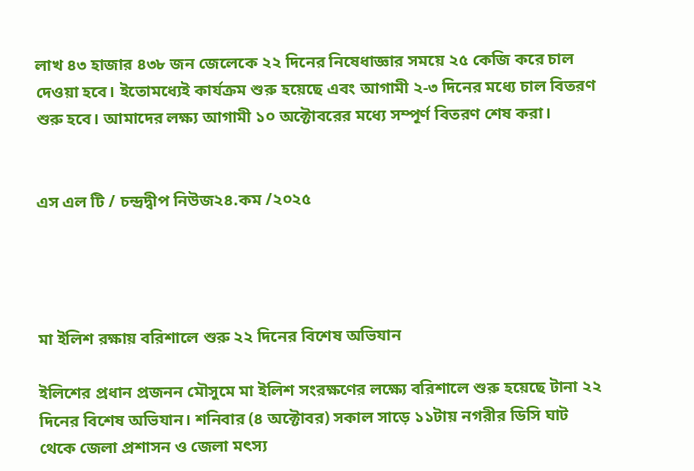লাখ ৪৩ হাজার ৪৩৮ জন জেলেকে ২২ দিনের নিষেধাজ্ঞার সময়ে ২৫ কেজি করে চাল দেওয়া হবে। ইতোমধ্যেই কার্যক্রম শুরু হয়েছে এবং আগামী ২-৩ দিনের মধ্যে চাল বিতরণ শুরু হবে। আমাদের লক্ষ্য আগামী ১০ অক্টোবরের মধ্যে সম্পূর্ণ বিতরণ শেষ করা।


এস এল টি / চন্দ্রদ্বীপ নিউজ২৪.কম /২০২৫




মা ইলিশ রক্ষায় বরিশালে শুরু ২২ দিনের বিশেষ অভিযান

ইলিশের প্রধান প্রজনন মৌসুমে মা ইলিশ সংরক্ষণের লক্ষ্যে বরিশালে শুরু হয়েছে টানা ২২ দিনের বিশেষ অভিযান। শনিবার (৪ অক্টোবর) সকাল সাড়ে ১১টায় নগরীর ডিসি ঘাট থেকে জেলা প্রশাসন ও জেলা মৎস্য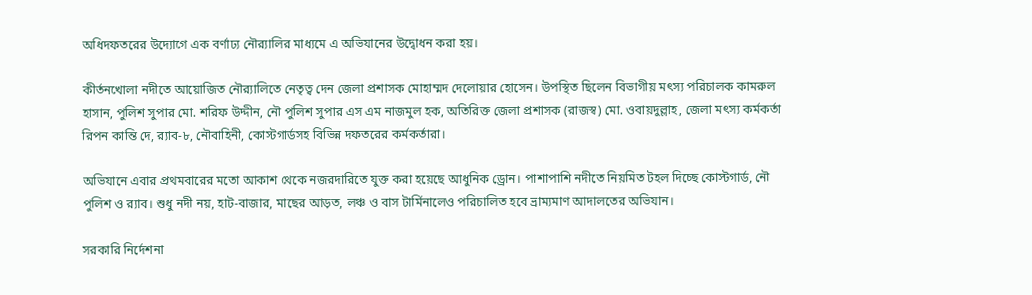অধিদফতরের উদ্যোগে এক বর্ণাঢ্য নৌর‍্যালির মাধ্যমে এ অভিযানের উদ্বোধন করা হয়।

কীর্তনখোলা নদীতে আয়োজিত নৌর‍্যালিতে নেতৃত্ব দেন জেলা প্রশাসক মোহাম্মদ দেলোয়ার হোসেন। উপস্থিত ছিলেন বিভাগীয় মৎস্য পরিচালক কামরুল হাসান, পুলিশ সুপার মো. শরিফ উদ্দীন, নৌ পুলিশ সুপার এস এম নাজমুল হক, অতিরিক্ত জেলা প্রশাসক (রাজস্ব) মো. ওবায়দুল্লাহ, জেলা মৎস্য কর্মকর্তা রিপন কান্তি দে, র‌্যাব-৮, নৌবাহিনী, কোস্টগার্ডসহ বিভিন্ন দফতরের কর্মকর্তারা।

অভিযানে এবার প্রথমবারের মতো আকাশ থেকে নজরদারিতে যুক্ত করা হয়েছে আধুনিক ড্রোন। পাশাপাশি নদীতে নিয়মিত টহল দিচ্ছে কোস্টগার্ড, নৌ পুলিশ ও র‌্যাব। শুধু নদী নয়, হাট-বাজার, মাছের আড়ত, লঞ্চ ও বাস টার্মিনালেও পরিচালিত হবে ভ্রাম্যমাণ আদালতের অভিযান।

সরকারি নির্দেশনা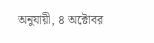অনুযায়ী, ৪ অক্টোবর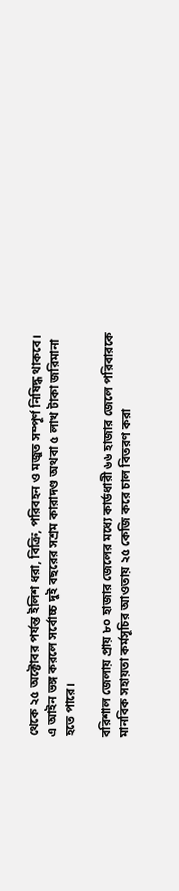থেকে ২৫ অক্টোবর পর্যন্ত ইলিশ ধরা, বিক্রি, পরিবহন ও মজুত সম্পূর্ণ নিষিদ্ধ থাকবে। এ আইন ভঙ্গ করলে সর্বোচ্চ দুই বছরের সশ্রম কারাদণ্ড অথবা ৫ লাখ টাকা জরিমানা হতে পারে।

বরিশাল জেলায় প্রায় ৮০ হাজার জেলের মধ্যে কার্ডধারী ৬৬ হাজার জেলে পরিবারকে মানবিক সহায়তা কর্মসূচির আওতায় ২৫ কেজি করে চাল বিতরণ করা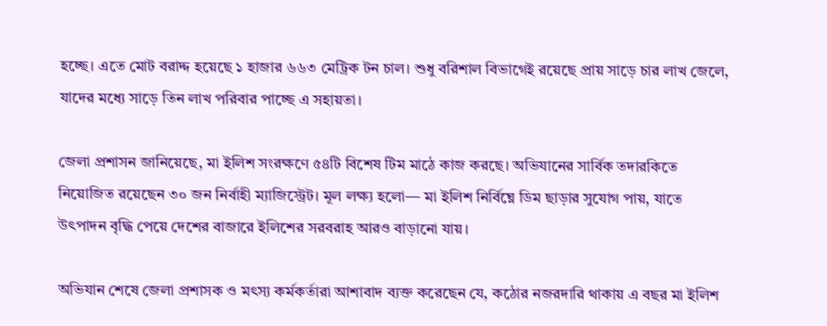হচ্ছে। এতে মোট বরাদ্দ হয়েছে ১ হাজার ৬৬৩ মেট্রিক টন চাল। শুধু বরিশাল বিভাগেই রয়েছে প্রায় সাড়ে চার লাখ জেলে, যাদের মধ্যে সাড়ে তিন লাখ পরিবার পাচ্ছে এ সহায়তা।

জেলা প্রশাসন জানিয়েছে, মা ইলিশ সংরক্ষণে ৫৪টি বিশেষ টিম মাঠে কাজ করছে। অভিযানের সার্বিক তদারকিতে নিয়োজিত রয়েছেন ৩০ জন নির্বাহী ম্যাজিস্ট্রেট। মূল লক্ষ্য হলো— মা ইলিশ নির্বিঘ্নে ডিম ছাড়ার সুযোগ পায়, যাতে উৎপাদন বৃদ্ধি পেয়ে দেশের বাজারে ইলিশের সরবরাহ আরও বাড়ানো যায়।

অভিযান শেষে জেলা প্রশাসক ও মৎস্য কর্মকর্তারা আশাবাদ ব্যক্ত করেছেন যে, কঠোর নজরদারি থাকায় এ বছর মা ইলিশ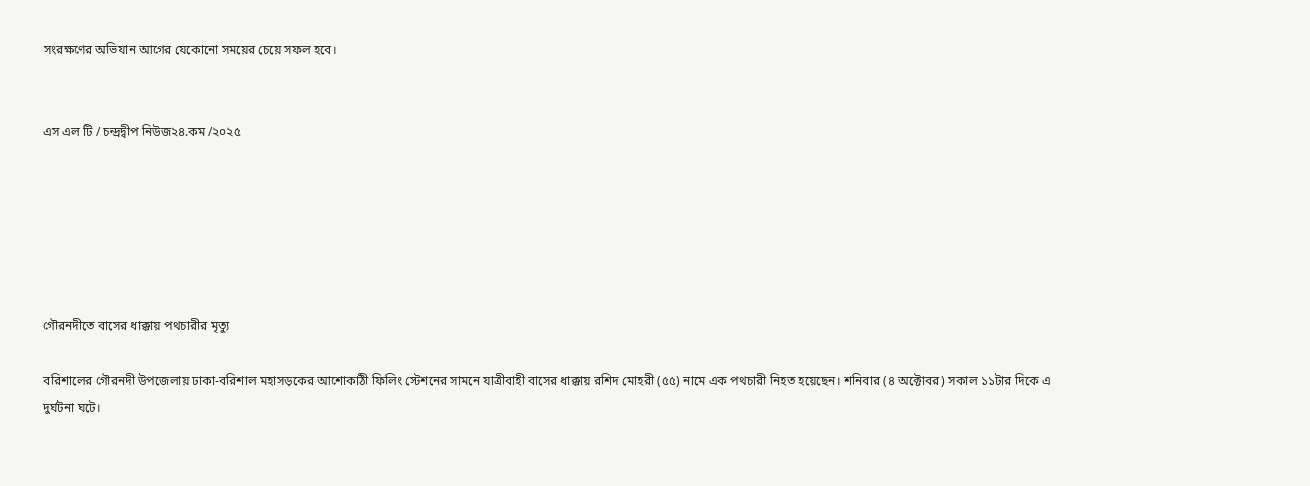সংরক্ষণের অভিযান আগের যেকোনো সময়ের চেয়ে সফল হবে।


এস এল টি / চন্দ্রদ্বীপ নিউজ২৪.কম /২০২৫






গৌরনদীতে বাসের ধাক্কায় পথচারীর মৃত্যু

বরিশালের গৌরনদী উপজেলায় ঢাকা-বরিশাল মহাসড়কের আশোকাঠী ফিলিং স্টেশনের সামনে যাত্রীবাহী বাসের ধাক্কায় রশিদ মোহরী (৫৫) নামে এক পথচারী নিহত হয়েছেন। শনিবার (৪ অক্টোবর) সকাল ১১টার দিকে এ দুর্ঘটনা ঘটে।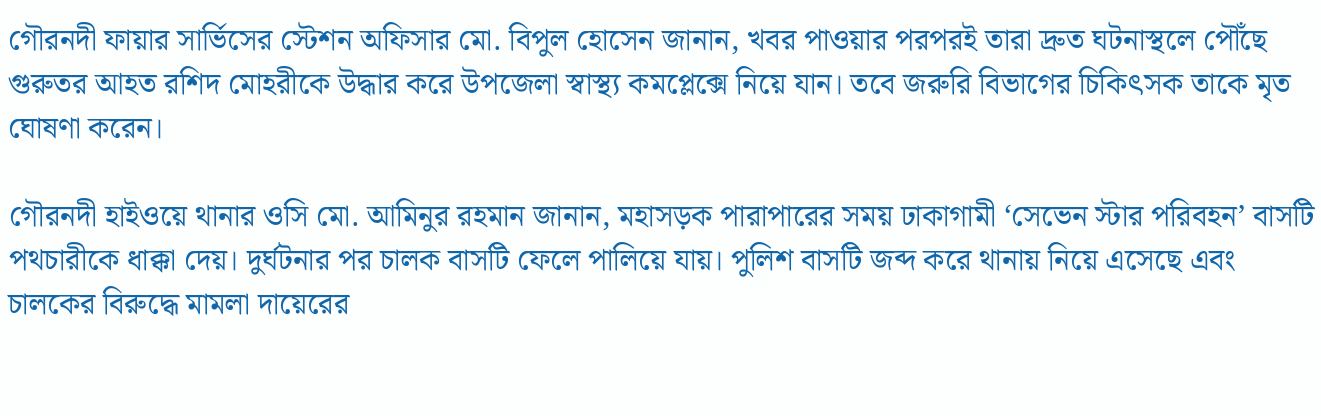গৌরনদী ফায়ার সার্ভিসের স্টেশন অফিসার মো. বিপুল হোসেন জানান, খবর পাওয়ার পরপরই তারা দ্রুত ঘটনাস্থলে পৌঁছে গুরুতর আহত রশিদ মোহরীকে উদ্ধার করে উপজেলা স্বাস্থ্য কমপ্লেক্সে নিয়ে যান। তবে জরুরি বিভাগের চিকিৎসক তাকে মৃত ঘোষণা করেন।

গৌরনদী হাইওয়ে থানার ওসি মো. আমিনুর রহমান জানান, মহাসড়ক পারাপারের সময় ঢাকাগামী ‘সেভেন স্টার পরিবহন’ বাসটি পথচারীকে ধাক্কা দেয়। দুর্ঘটনার পর চালক বাসটি ফেলে পালিয়ে যায়। পুলিশ বাসটি জব্দ করে থানায় নিয়ে এসেছে এবং চালকের বিরুদ্ধে মামলা দায়েরের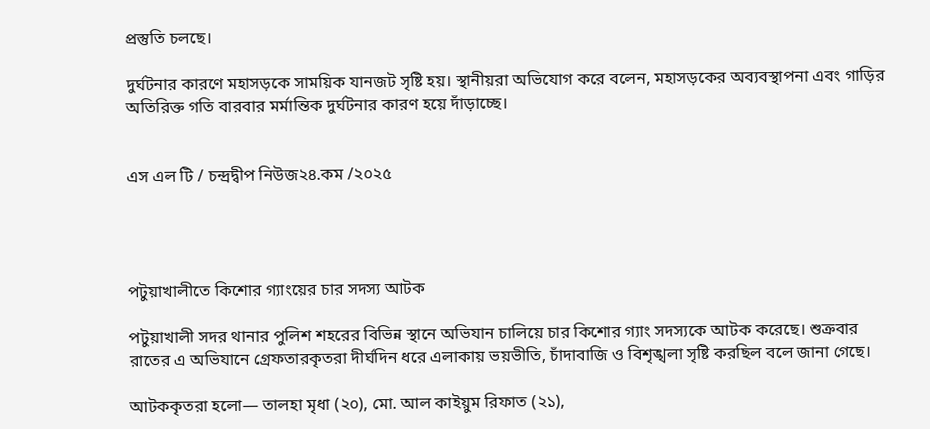প্রস্তুতি চলছে।

দুর্ঘটনার কারণে মহাসড়কে সাময়িক যানজট সৃষ্টি হয়। স্থানীয়রা অভিযোগ করে বলেন, মহাসড়কের অব্যবস্থাপনা এবং গাড়ির অতিরিক্ত গতি বারবার মর্মান্তিক দুর্ঘটনার কারণ হয়ে দাঁড়াচ্ছে।


এস এল টি / চন্দ্রদ্বীপ নিউজ২৪.কম /২০২৫




পটুয়াখালীতে কিশোর গ্যাংয়ের চার সদস্য আটক

পটুয়াখালী সদর থানার পুলিশ শহরের বিভিন্ন স্থানে অভিযান চালিয়ে চার কিশোর গ্যাং সদস্যকে আটক করেছে। শুক্রবার রাতের এ অভিযানে গ্রেফতারকৃতরা দীর্ঘদিন ধরে এলাকায় ভয়ভীতি, চাঁদাবাজি ও বিশৃঙ্খলা সৃষ্টি করছিল বলে জানা গেছে।

আটককৃতরা হলো— তালহা মৃধা (২০), মো. আল কাইয়ুম রিফাত (২১),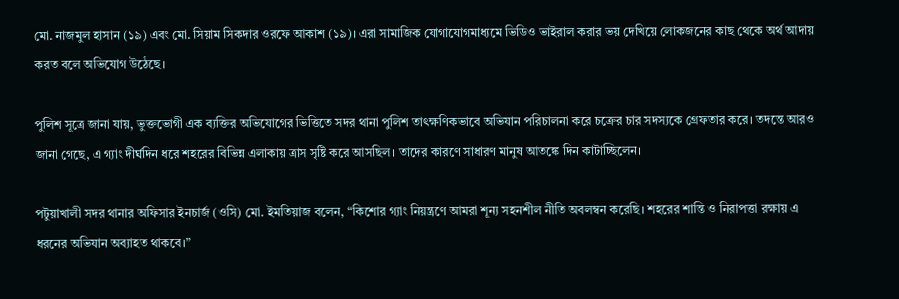মো. নাজমুল হাসান (১৯) এবং মো. সিয়াম সিকদার ওরফে আকাশ (১৯)। এরা সামাজিক যোগাযোগমাধ্যমে ভিডিও ভাইরাল করার ভয় দেখিয়ে লোকজনের কাছ থেকে অর্থ আদায় করত বলে অভিযোগ উঠেছে।

পুলিশ সূত্রে জানা যায়, ভুক্তভোগী এক ব্যক্তির অভিযোগের ভিত্তিতে সদর থানা পুলিশ তাৎক্ষণিকভাবে অভিযান পরিচালনা করে চক্রের চার সদস্যকে গ্রেফতার করে। তদন্তে আরও জানা গেছে, এ গ্যাং দীর্ঘদিন ধরে শহরের বিভিন্ন এলাকায় ত্রাস সৃষ্টি করে আসছিল। তাদের কারণে সাধারণ মানুষ আতঙ্কে দিন কাটাচ্ছিলেন।

পটুয়াখালী সদর থানার অফিসার ইনচার্জ (ওসি) মো. ইমতিয়াজ বলেন, “কিশোর গ্যাং নিয়ন্ত্রণে আমরা শূন্য সহনশীল নীতি অবলম্বন করেছি। শহরের শান্তি ও নিরাপত্তা রক্ষায় এ ধরনের অভিযান অব্যাহত থাকবে।”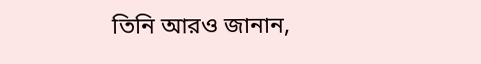তিনি আরও জানান,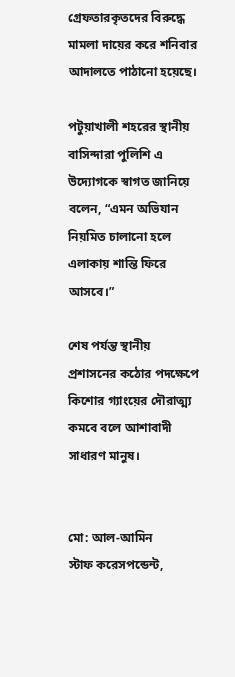গ্রেফতারকৃতদের বিরুদ্ধে মামলা দায়ের করে শনিবার আদালতে পাঠানো হয়েছে।

পটুয়াখালী শহরের স্থানীয় বাসিন্দারা পুলিশি এ উদ্যোগকে স্বাগত জানিয়ে বলেন, “এমন অভিযান নিয়মিত চালানো হলে এলাকায় শান্তি ফিরে আসবে।”

শেষ পর্যন্ত স্থানীয় প্রশাসনের কঠোর পদক্ষেপে কিশোর গ্যাংয়ের দৌরাত্ম্য কমবে বলে আশাবাদী সাধারণ মানুষ।


মো: আল-আমিন
স্টাফ করেসপন্ডেন্ট,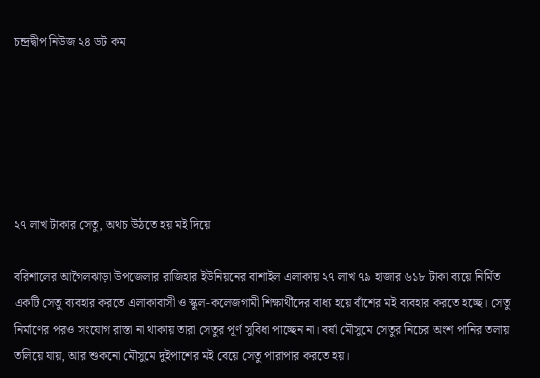চন্দ্রদ্বীপ নিউজ ২৪ ডট কম






২৭ লাখ টাকার সেতু, অথচ উঠতে হয় মই দিয়ে

বরিশালের আগৈলঝাড়া উপজেলার রাজিহার ইউনিয়নের বাশাইল এলাকায় ২৭ লাখ ৭৯ হাজার ৬১৮ টাকা ব্যয়ে নির্মিত একটি সেতু ব্যবহার করতে এলাকাবাসী ও স্কুল-কলেজগামী শিক্ষার্থীদের বাধ্য হয়ে বাঁশের মই ব্যবহার করতে হচ্ছে। সেতু নির্মাণের পরও সংযোগ রাস্তা না থাকায় তারা সেতুর পূর্ণ সুবিধা পাচ্ছেন না। বর্ষা মৌসুমে সেতুর নিচের অংশ পানির তলায় তলিয়ে যায়, আর শুকনো মৌসুমে দুইপাশের মই বেয়ে সেতু পারাপার করতে হয়।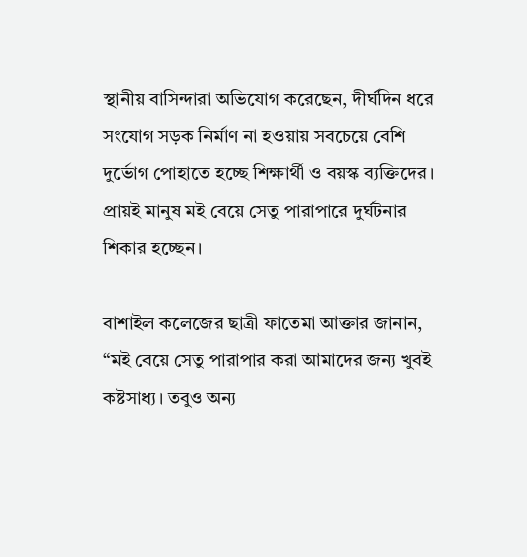স্থানীয় বাসিন্দারা অভিযোগ করেছেন, দীর্ঘদিন ধরে সংযোগ সড়ক নির্মাণ না হওয়ায় সবচেয়ে বেশি দুর্ভোগ পোহাতে হচ্ছে শিক্ষার্থী ও বয়স্ক ব্যক্তিদের। প্রায়ই মানুষ মই বেয়ে সেতু পারাপারে দুর্ঘটনার শিকার হচ্ছেন।

বাশাইল কলেজের ছাত্রী ফাতেমা আক্তার জানান, “মই বেয়ে সেতু পারাপার করা আমাদের জন্য খুবই কষ্টসাধ্য। তবুও অন্য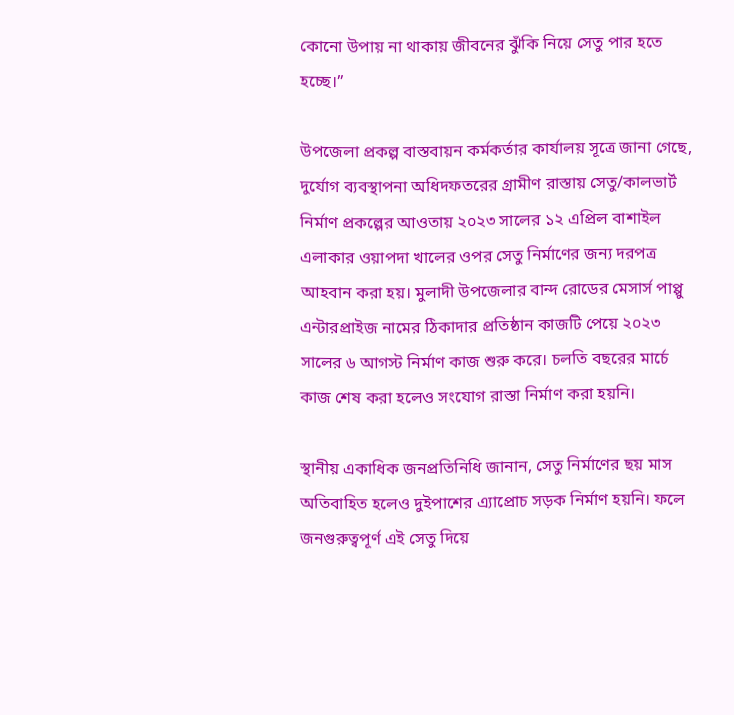কোনো উপায় না থাকায় জীবনের ঝুঁকি নিয়ে সেতু পার হতে হচ্ছে।”

উপজেলা প্রকল্প বাস্তবায়ন কর্মকর্তার কার্যালয় সূত্রে জানা গেছে, দুর্যোগ ব্যবস্থাপনা অধিদফতরের গ্রামীণ রাস্তায় সেতু/কালভার্ট নির্মাণ প্রকল্পের আওতায় ২০২৩ সালের ১২ এপ্রিল বাশাইল এলাকার ওয়াপদা খালের ওপর সেতু নির্মাণের জন্য দরপত্র আহবান করা হয়। মুলাদী উপজেলার বান্দ রোডের মেসার্স পাপ্পু এন্টারপ্রাইজ নামের ঠিকাদার প্রতিষ্ঠান কাজটি পেয়ে ২০২৩ সালের ৬ আগস্ট নির্মাণ কাজ শুরু করে। চলতি বছরের মার্চে কাজ শেষ করা হলেও সংযোগ রাস্তা নির্মাণ করা হয়নি।

স্থানীয় একাধিক জনপ্রতিনিধি জানান, সেতু নির্মাণের ছয় মাস অতিবাহিত হলেও দুইপাশের এ্যাপ্রোচ সড়ক নির্মাণ হয়নি। ফলে জনগুরুত্বপূর্ণ এই সেতু দিয়ে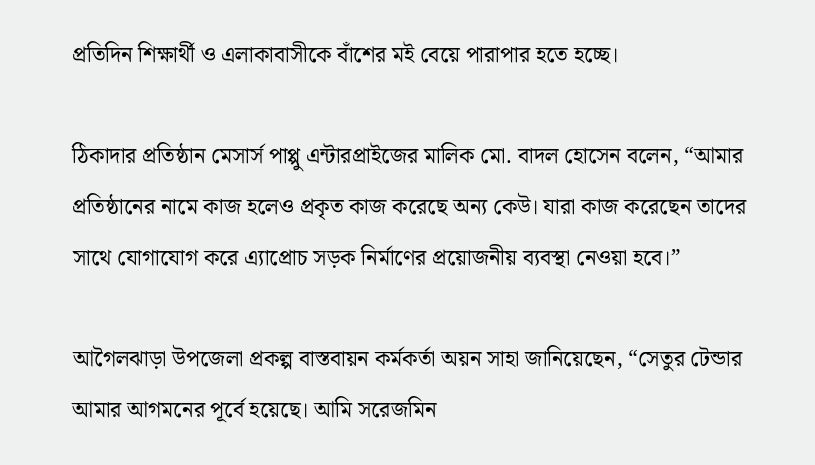প্রতিদিন শিক্ষার্থী ও এলাকাবাসীকে বাঁশের মই বেয়ে পারাপার হতে হচ্ছে।

ঠিকাদার প্রতিষ্ঠান মেসার্স পাপ্পু এন্টারপ্রাইজের মালিক মো. বাদল হোসেন বলেন, “আমার প্রতিষ্ঠানের নামে কাজ হলেও প্রকৃত কাজ করেছে অন্য কেউ। যারা কাজ করেছেন তাদের সাথে যোগাযোগ করে এ্যাপ্রোচ সড়ক নির্মাণের প্রয়োজনীয় ব্যবস্থা নেওয়া হবে।”

আগৈলঝাড়া উপজেলা প্রকল্প বাস্তবায়ন কর্মকর্তা অয়ন সাহা জানিয়েছেন, “সেতুর টেন্ডার আমার আগমনের পূর্বে হয়েছে। আমি সরেজমিন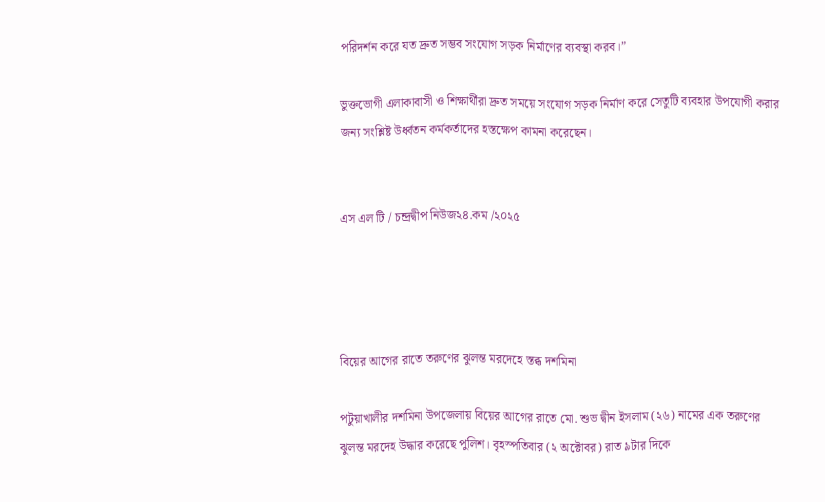পরিদর্শন করে যত দ্রুত সম্ভব সংযোগ সড়ক নির্মাণের ব্যবস্থা করব।”

ভুক্তভোগী এলাকাবাসী ও শিক্ষার্থীরা দ্রুত সময়ে সংযোগ সড়ক নির্মাণ করে সেতুটি ব্যবহার উপযোগী করার জন্য সংশ্লিষ্ট উর্ধ্বতন কর্মকর্তাদের হস্তক্ষেপ কামনা করেছেন।


এস এল টি / চন্দ্রদ্বীপ নিউজ২৪.কম /২০২৫




বিয়ের আগের রাতে তরুণের ঝুলন্ত মরদেহে স্তব্ধ দশমিনা

পটুয়াখালীর দশমিনা উপজেলায় বিয়ের আগের রাতে মো. শুভ দ্বীন ইসলাম (২৬) নামের এক তরুণের ঝুলন্ত মরদেহ উদ্ধার করেছে পুলিশ। বৃহস্পতিবার (২ অক্টোবর) রাত ৯টার দিকে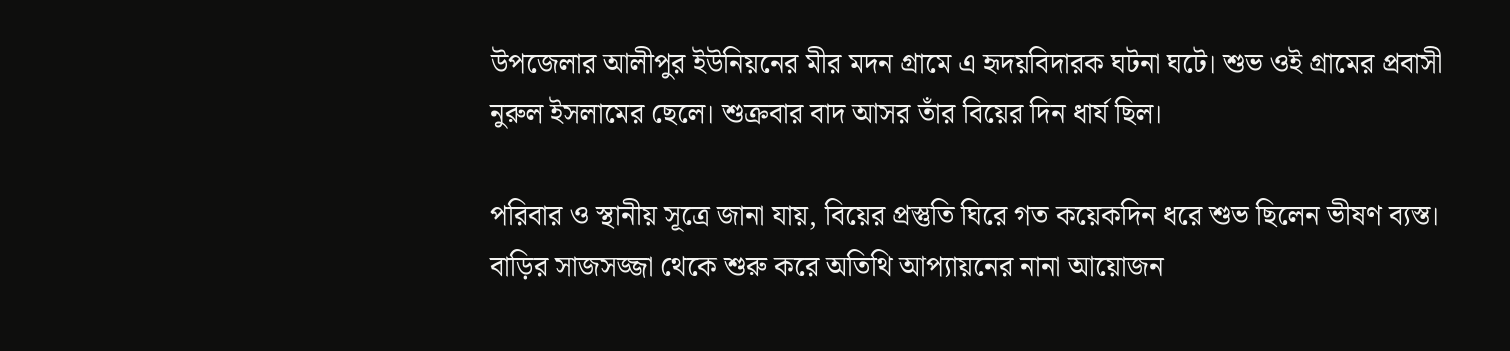উপজেলার আলীপুর ইউনিয়নের মীর মদন গ্রামে এ হৃদয়বিদারক ঘটনা ঘটে। শুভ ওই গ্রামের প্রবাসী নুরুল ইসলামের ছেলে। শুক্রবার বাদ আসর তাঁর বিয়ের দিন ধার্য ছিল।

পরিবার ও স্থানীয় সূত্রে জানা যায়, বিয়ের প্রস্তুতি ঘিরে গত কয়েকদিন ধরে শুভ ছিলেন ভীষণ ব্যস্ত। বাড়ির সাজসজ্জা থেকে শুরু করে অতিথি আপ্যায়নের নানা আয়োজন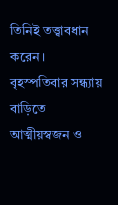তিনিই তত্ত্বাবধান করেন। বৃহস্পতিবার সন্ধ্যায় বাড়িতে আত্মীয়স্বজন ও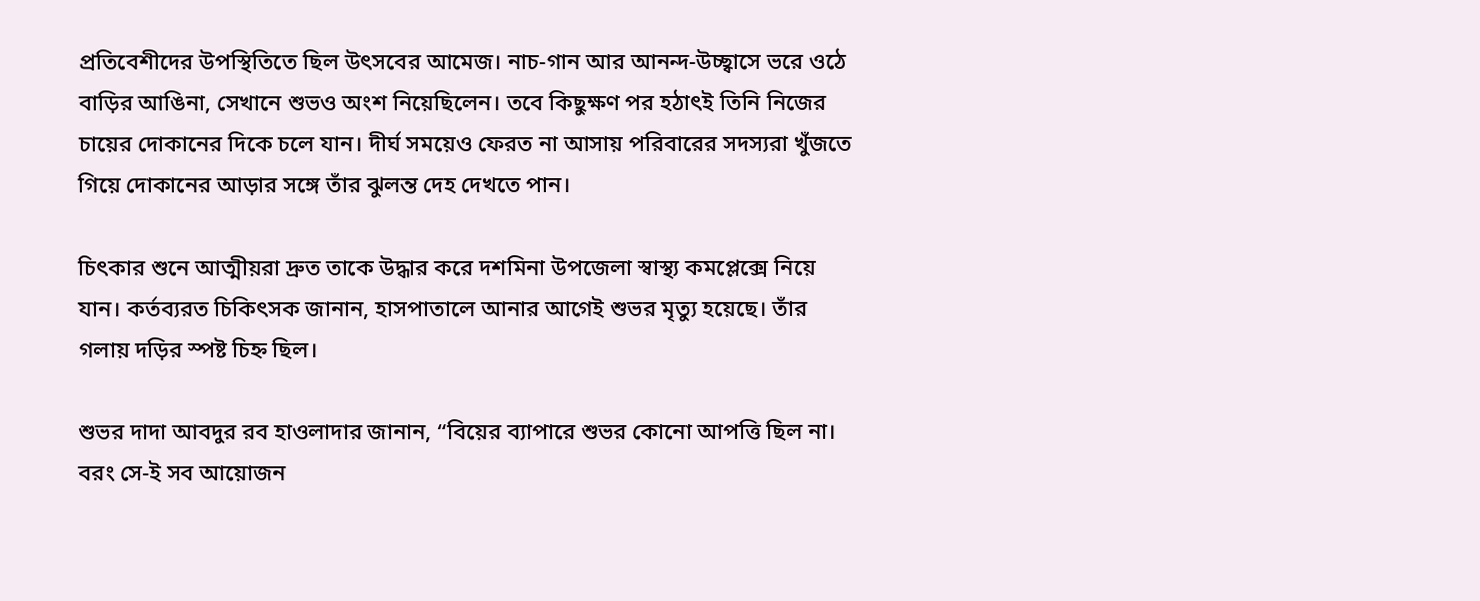প্রতিবেশীদের উপস্থিতিতে ছিল উৎসবের আমেজ। নাচ-গান আর আনন্দ-উচ্ছ্বাসে ভরে ওঠে বাড়ির আঙিনা, সেখানে শুভও অংশ নিয়েছিলেন। তবে কিছুক্ষণ পর হঠাৎই তিনি নিজের চায়ের দোকানের দিকে চলে যান। দীর্ঘ সময়েও ফেরত না আসায় পরিবারের সদস্যরা খুঁজতে গিয়ে দোকানের আড়ার সঙ্গে তাঁর ঝুলন্ত দেহ দেখতে পান।

চিৎকার শুনে আত্মীয়রা দ্রুত তাকে উদ্ধার করে দশমিনা উপজেলা স্বাস্থ্য কমপ্লেক্সে নিয়ে যান। কর্তব্যরত চিকিৎসক জানান, হাসপাতালে আনার আগেই শুভর মৃত্যু হয়েছে। তাঁর গলায় দড়ির স্পষ্ট চিহ্ন ছিল।

শুভর দাদা আবদুর রব হাওলাদার জানান, “বিয়ের ব্যাপারে শুভর কোনো আপত্তি ছিল না। বরং সে-ই সব আয়োজন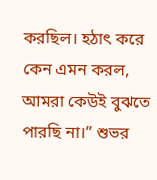করছিল। হঠাৎ করে কেন এমন করল, আমরা কেউই বুঝতে পারছি না।” শুভর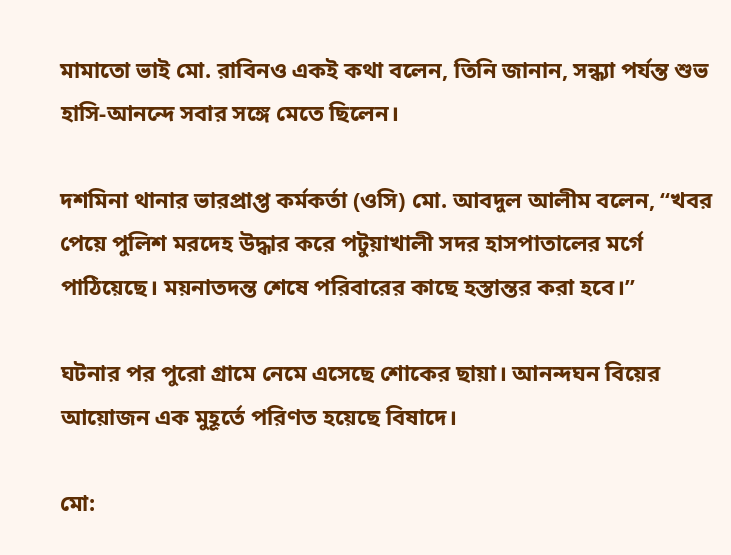মামাতো ভাই মো. রাবিনও একই কথা বলেন, তিনি জানান, সন্ধ্যা পর্যন্ত শুভ হাসি-আনন্দে সবার সঙ্গে মেতে ছিলেন।

দশমিনা থানার ভারপ্রাপ্ত কর্মকর্তা (ওসি) মো. আবদুল আলীম বলেন, “খবর পেয়ে পুলিশ মরদেহ উদ্ধার করে পটুয়াখালী সদর হাসপাতালের মর্গে পাঠিয়েছে। ময়নাতদন্ত শেষে পরিবারের কাছে হস্তান্তর করা হবে।”

ঘটনার পর পুরো গ্রামে নেমে এসেছে শোকের ছায়া। আনন্দঘন বিয়ের আয়োজন এক মুহূর্তে পরিণত হয়েছে বিষাদে।

মো: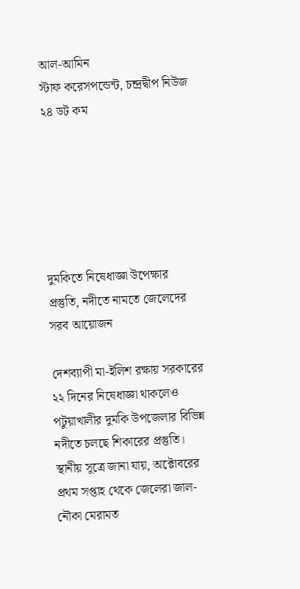আল-আমিন
স্টাফ করেসপন্ডেন্ট, চন্দ্রদ্বীপ নিউজ ২৪ ডট কম






দুমকিতে নিষেধাজ্ঞা উপেক্ষার প্রস্তুতি, নদীতে নামতে জেলেদের সরব আয়োজন

দেশব্যাপী মা-ইলিশ রক্ষায় সরকারের ২২ দিনের নিষেধাজ্ঞা থাকলেও পটুয়াখালীর দুমকি উপজেলার বিভিন্ন নদীতে চলছে শিকারের প্রস্তুতি। স্থানীয় সূত্রে জানা যায়, অক্টোবরের প্রথম সপ্তাহ থেকে জেলেরা জাল-নৌকা মেরামত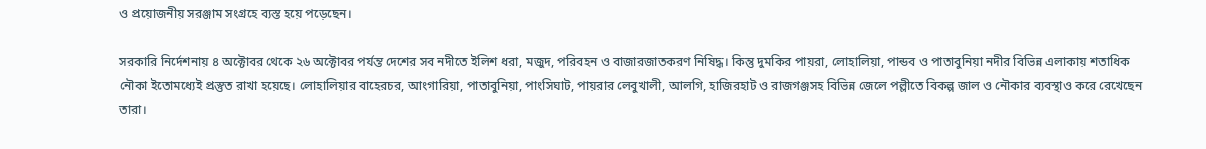ও প্রয়োজনীয় সরঞ্জাম সংগ্রহে ব্যস্ত হয়ে পড়েছেন।

সরকারি নির্দেশনায় ৪ অক্টোবর থেকে ২৬ অক্টোবর পর্যন্ত দেশের সব নদীতে ইলিশ ধরা, মজুদ, পরিবহন ও বাজারজাতকরণ নিষিদ্ধ। কিন্তু দুমকির পায়রা, লোহালিয়া, পান্ডব ও পাতাবুনিয়া নদীর বিভিন্ন এলাকায় শতাধিক নৌকা ইতোমধ্যেই প্রস্তুত রাখা হয়েছে। লোহালিয়ার বাহেরচর, আংগারিয়া, পাতাবুনিয়া, পাংসিঘাট, পায়রার লেবুখালী, আলগি, হাজিরহাট ও রাজগঞ্জসহ বিভিন্ন জেলে পল্লীতে বিকল্প জাল ও নৌকার ব্যবস্থাও করে রেখেছেন তারা।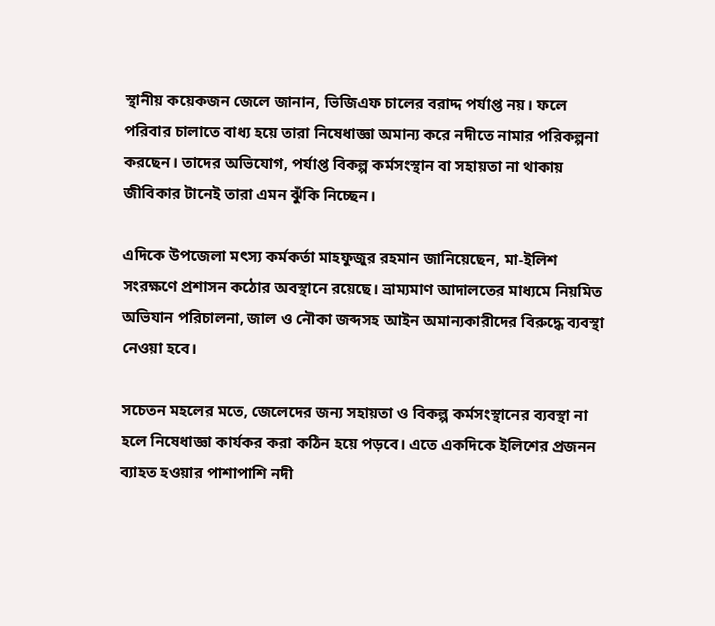স্থানীয় কয়েকজন জেলে জানান, ভিজিএফ চালের বরাদ্দ পর্যাপ্ত নয়। ফলে পরিবার চালাতে বাধ্য হয়ে তারা নিষেধাজ্ঞা অমান্য করে নদীতে নামার পরিকল্পনা করছেন। তাদের অভিযোগ, পর্যাপ্ত বিকল্প কর্মসংস্থান বা সহায়তা না থাকায় জীবিকার টানেই তারা এমন ঝুঁকি নিচ্ছেন।

এদিকে উপজেলা মৎস্য কর্মকর্তা মাহফুজুর রহমান জানিয়েছেন, মা-ইলিশ সংরক্ষণে প্রশাসন কঠোর অবস্থানে রয়েছে। ভ্রাম্যমাণ আদালতের মাধ্যমে নিয়মিত অভিযান পরিচালনা, জাল ও নৌকা জব্দসহ আইন অমান্যকারীদের বিরুদ্ধে ব্যবস্থা নেওয়া হবে।

সচেতন মহলের মতে, জেলেদের জন্য সহায়তা ও বিকল্প কর্মসংস্থানের ব্যবস্থা না হলে নিষেধাজ্ঞা কার্যকর করা কঠিন হয়ে পড়বে। এতে একদিকে ইলিশের প্রজনন ব্যাহত হওয়ার পাশাপাশি নদী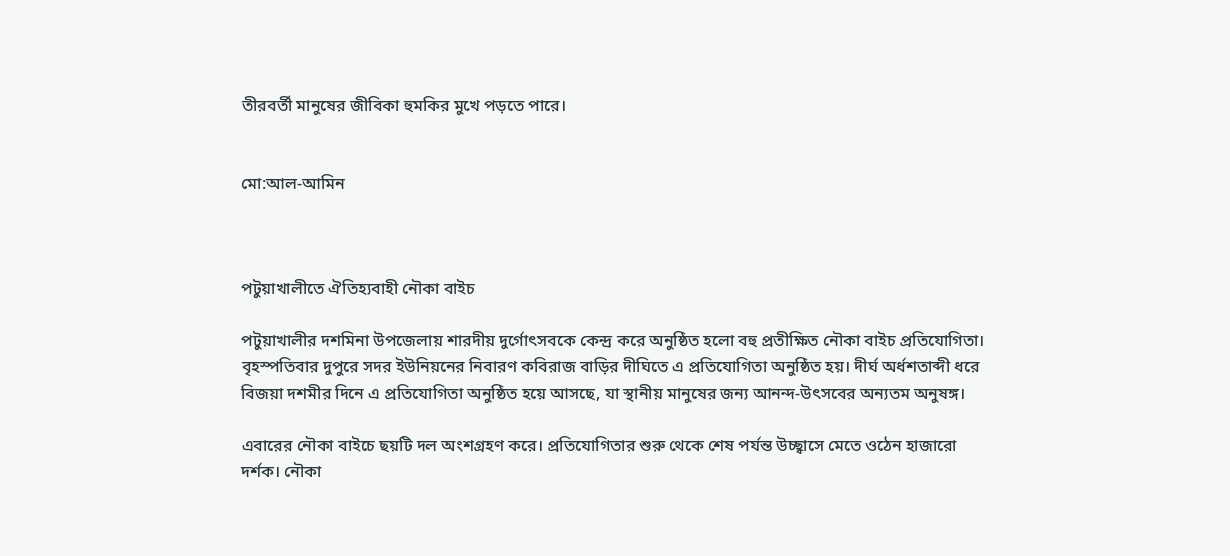তীরবর্তী মানুষের জীবিকা হুমকির মুখে পড়তে পারে।


মো:আল-আমিন



পটুয়াখালীতে ঐতিহ্যবাহী নৌকা বাইচ

পটুয়াখালীর দশমিনা উপজেলায় শারদীয় দুর্গোৎসবকে কেন্দ্র করে অনুষ্ঠিত হলো বহু প্রতীক্ষিত নৌকা বাইচ প্রতিযোগিতা। বৃহস্পতিবার দুপুরে সদর ইউনিয়নের নিবারণ কবিরাজ বাড়ির দীঘিতে এ প্রতিযোগিতা অনুষ্ঠিত হয়। দীর্ঘ অর্ধশতাব্দী ধরে বিজয়া দশমীর দিনে এ প্রতিযোগিতা অনুষ্ঠিত হয়ে আসছে, যা স্থানীয় মানুষের জন্য আনন্দ-উৎসবের অন্যতম অনুষঙ্গ।

এবারের নৌকা বাইচে ছয়টি দল অংশগ্রহণ করে। প্রতিযোগিতার শুরু থেকে শেষ পর্যন্ত উচ্ছ্বাসে মেতে ওঠেন হাজারো দর্শক। নৌকা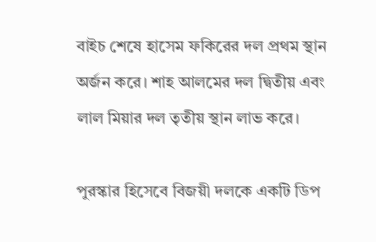বাইচ শেষে হাসেম ফকিরের দল প্রথম স্থান অর্জন করে। শাহ আলমের দল দ্বিতীয় এবং লাল মিয়ার দল তৃতীয় স্থান লাভ করে।

পুরস্কার হিসেবে বিজয়ী দলকে একটি ডিপ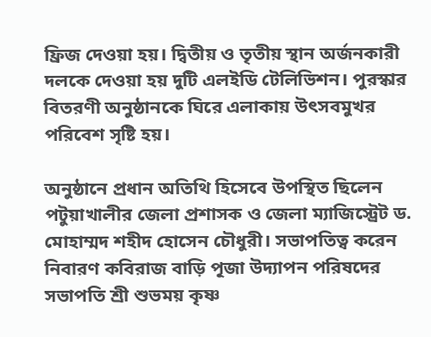ফ্রিজ দেওয়া হয়। দ্বিতীয় ও তৃতীয় স্থান অর্জনকারী দলকে দেওয়া হয় দুটি এলইডি টেলিভিশন। পুরস্কার বিতরণী অনুষ্ঠানকে ঘিরে এলাকায় উৎসবমুখর পরিবেশ সৃষ্টি হয়।

অনুষ্ঠানে প্রধান অতিথি হিসেবে উপস্থিত ছিলেন পটুয়াখালীর জেলা প্রশাসক ও জেলা ম্যাজিস্ট্রেট ড. মোহাম্মদ শহীদ হোসেন চৌধুরী। সভাপতিত্ব করেন নিবারণ কবিরাজ বাড়ি পূজা উদ্যাপন পরিষদের সভাপতি শ্রী শুভময় কৃষ্ণ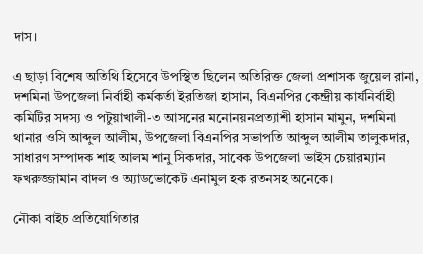দাস।

এ ছাড়া বিশেষ অতিথি হিসেবে উপস্থিত ছিলেন অতিরিক্ত জেলা প্রশাসক জুয়েল রানা, দশমিনা উপজেলা নির্বাহী কর্মকর্তা ইরতিজা হাসান, বিএনপির কেন্দ্রীয় কার্যনির্বাহী কমিটির সদস্য ও পটুয়াখালী-৩ আসনের মনোনয়নপ্রত্যাশী হাসান মামুন, দশমিনা থানার ওসি আব্দুল আলীম, উপজেলা বিএনপির সভাপতি আব্দুল আলীম তালুকদার, সাধারণ সম্পাদক শাহ আলম শানু সিকদার, সাবেক উপজেলা ভাইস চেয়ারম্যান ফখরুজ্জামান বাদল ও অ্যাডভোকেট এনামুল হক রতনসহ অনেকে।

নৌকা বাইচ প্রতিযোগিতার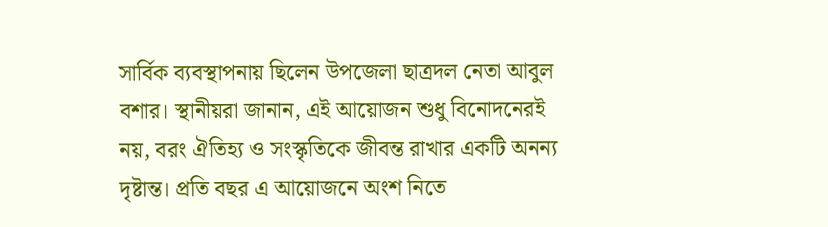সার্বিক ব্যবস্থাপনায় ছিলেন উপজেলা ছাত্রদল নেতা আবুল বশার। স্থানীয়রা জানান, এই আয়োজন শুধু বিনোদনেরই নয়, বরং ঐতিহ্য ও সংস্কৃতিকে জীবন্ত রাখার একটি অনন্য দৃষ্টান্ত। প্রতি বছর এ আয়োজনে অংশ নিতে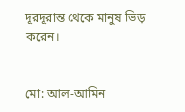দূরদূরান্ত থেকে মানুষ ভিড় করেন।


মো: আল-আমিন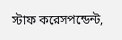স্টাফ করেসপন্ডেন্ট,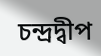চন্দ্রদ্বীপ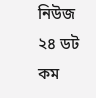নিউজ ২৪ ডট কম